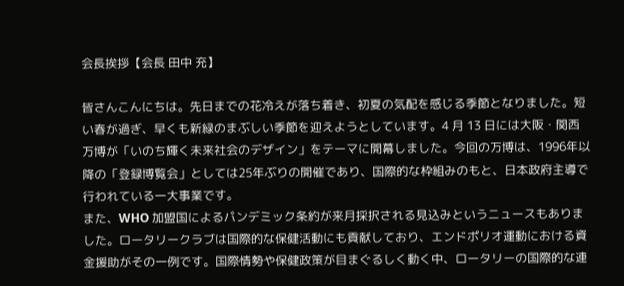会長挨拶【会長 田中 充】

皆さんこんにちは。先日までの花冷えが落ち着き、初夏の気配を感じる季節となりました。短い春が過ぎ、早くも新緑のまぶしい季節を迎えようとしています。4 月 13 日には大阪・関西万博が「いのち輝く未来社会のデザイン」をテーマに開幕しました。今回の万博は、1996年以降の「登録博覧会」としては25年ぶりの開催であり、国際的な枠組みのもと、日本政府主導で行われている一大事業です。
また、WHO 加盟国によるパンデミック条約が来月採択される見込みというニュースもありました。ロータリークラブは国際的な保健活動にも貢献しており、エンドポリオ運動における資金援助がその一例です。国際情勢や保健政策が目まぐるしく動く中、ロータリーの国際的な連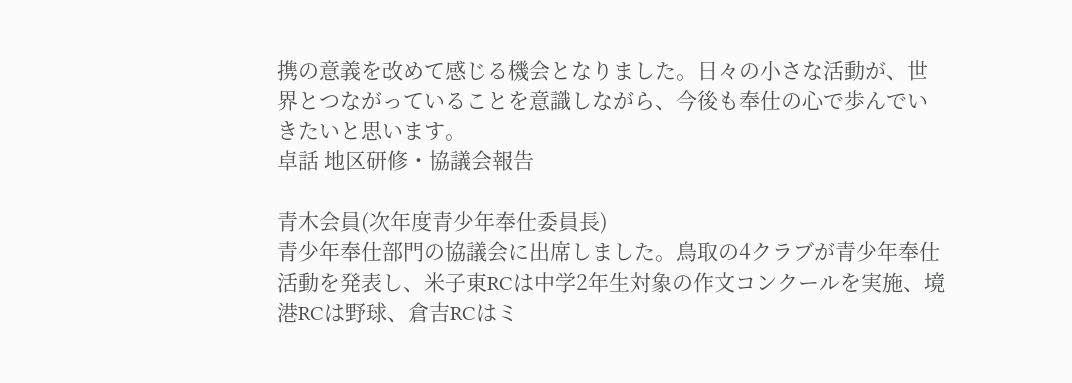携の意義を改めて感じる機会となりました。日々の小さな活動が、世界とつながっていることを意識しながら、今後も奉仕の心で歩んでいきたいと思います。
卓話 地区研修・協議会報告

青木会員(次年度青少年奉仕委員長)
青少年奉仕部門の協議会に出席しました。鳥取の4クラブが青少年奉仕活動を発表し、米子東RCは中学2年生対象の作文コンクールを実施、境港RCは野球、倉吉RCはミ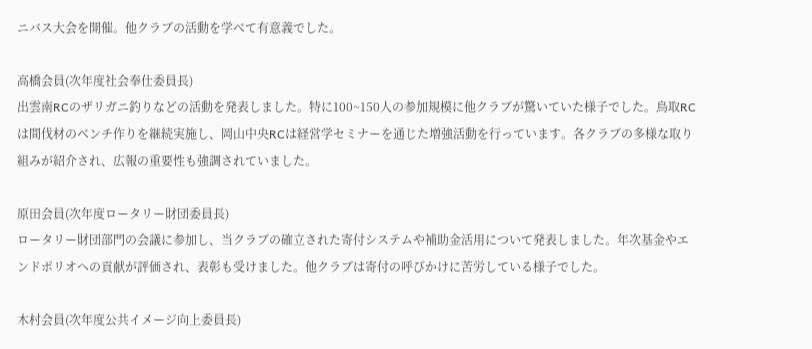ニバス大会を開催。他クラブの活動を学べて有意義でした。

高橋会員(次年度社会奉仕委員長)
出雲南RCのザリガニ釣りなどの活動を発表しました。特に100~150人の参加規模に他クラブが驚いていた様子でした。鳥取RCは間伐材のベンチ作りを継続実施し、岡山中央RCは経営学セミナーを通じた増強活動を行っています。各クラブの多様な取り組みが紹介され、広報の重要性も強調されていました。

原田会員(次年度ロータリー財団委員長)
ロータリー財団部門の会議に参加し、当クラブの確立された寄付システムや補助金活用について発表しました。年次基金やエンドポリオへの貢献が評価され、表彰も受けました。他クラブは寄付の呼びかけに苦労している様子でした。

木村会員(次年度公共イメージ向上委員長)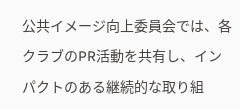公共イメージ向上委員会では、各クラブのPR活動を共有し、インパクトのある継続的な取り組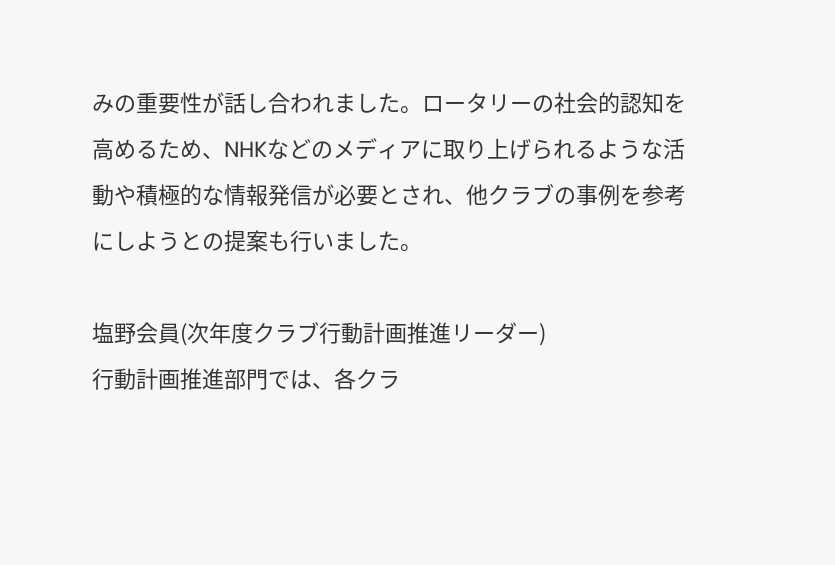みの重要性が話し合われました。ロータリーの社会的認知を高めるため、NHKなどのメディアに取り上げられるような活動や積極的な情報発信が必要とされ、他クラブの事例を参考にしようとの提案も行いました。

塩野会員(次年度クラブ行動計画推進リーダー)
行動計画推進部門では、各クラ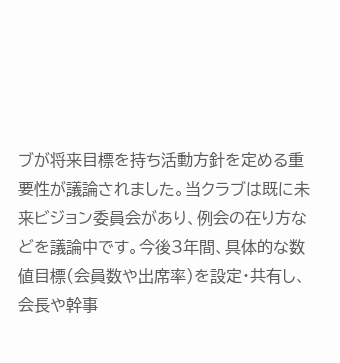ブが将来目標を持ち活動方針を定める重要性が議論されました。当クラブは既に未来ビジョン委員会があり、例会の在り方などを議論中です。今後3年間、具体的な数値目標(会員数や出席率)を設定・共有し、会長や幹事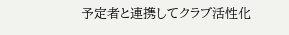予定者と連携してクラブ活性化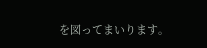を図ってまいります。